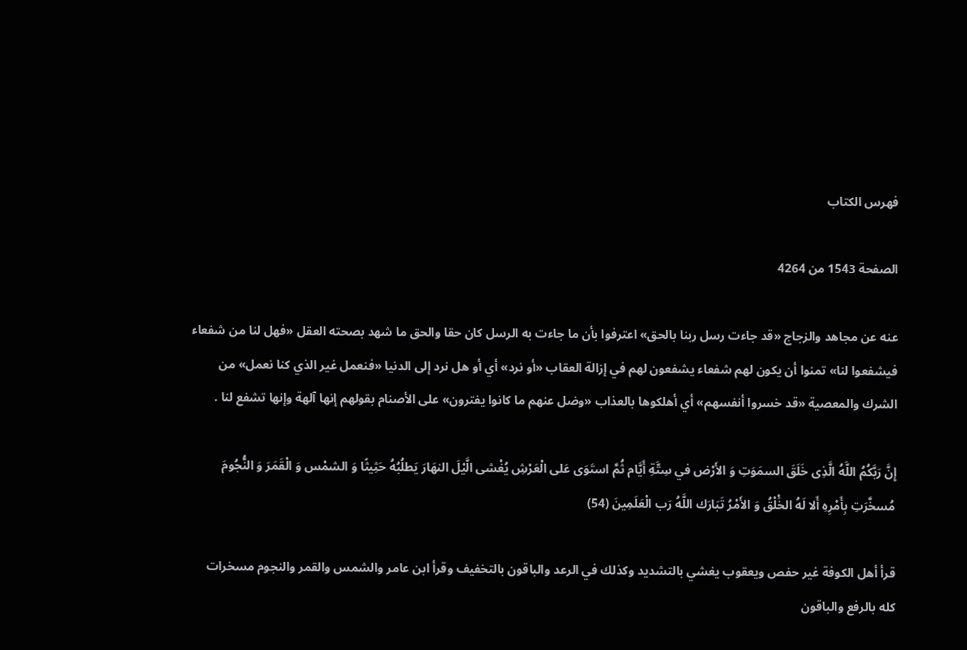فهرس الكتاب

الصفحة 1543 من 4264

عنه عن مجاهد والزجاج «قد جاءت رسل ربنا بالحق» اعترفوا بأن ما جاءت به الرسل كان حقا والحق ما شهد بصحته العقل «فهل لنا من شفعاء فيشفعوا لنا» تمنوا أن يكون لهم شفعاء يشفعون لهم في إزالة العقاب «أو نرد» أي أو هل نرد إلى الدنيا «فنعمل غير الذي كنا نعمل» من الشرك والمعصية «قد خسروا أنفسهم» أي أهلكوها بالعذاب «وضل عنهم ما كانوا يفترون» على الأصنام بقولهم إنها آلهة وإنها تشفع لنا .

إِنَّ رَبَّكُمُ اللَّهُ الَّذِى خَلَقَ السمَوَتِ وَ الأَرْض في سِتَّةِ أَيَّام ثُمَّ استَوَى عَلى الْعَرْشِ يُغْشى الَّيْلَ النهَارَ يَطلُبُهُ حَثِيثًا وَ الشمْس وَ الْقَمَرَ وَ النُّجُومَ مُسخَّرَتِ بِأَمْرِهِ أَلا لَهُ الخَْلْقُ وَ الأَمْرُ تَبَارَك اللَّهُ رَب الْعَلَمِينَ (54)

قرأ أهل الكوفة غير حفص ويعقوب يغشي بالتشديد وكذلك في الرعد والباقون بالتخفيف وقرأ ابن عامر والشمس والقمر والنجوم مسخرات كله بالرفع والباقون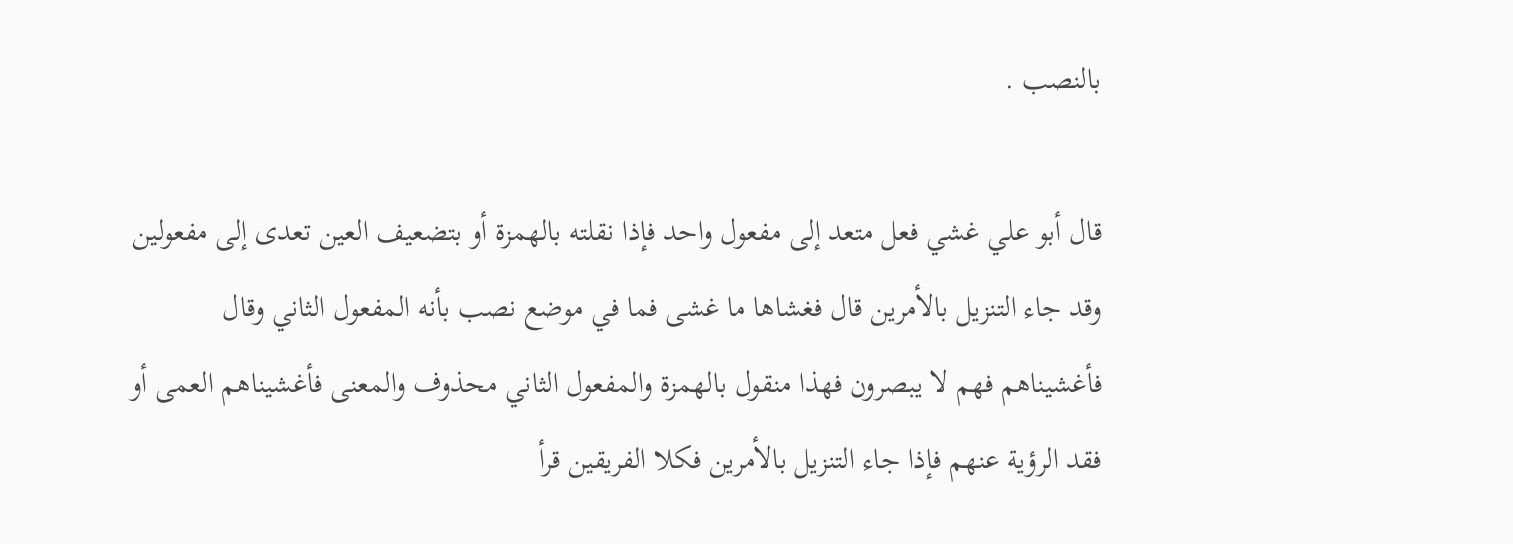بالنصب .

قال أبو علي غشي فعل متعد إلى مفعول واحد فإذا نقلته بالهمزة أو بتضعيف العين تعدى إلى مفعولين وقد جاء التنزيل بالأمرين قال فغشاها ما غشى فما في موضع نصب بأنه المفعول الثاني وقال فأغشيناهم فهم لا يبصرون فهذا منقول بالهمزة والمفعول الثاني محذوف والمعنى فأغشيناهم العمى أو فقد الرؤية عنهم فإذا جاء التنزيل بالأمرين فكلا الفريقين قرأ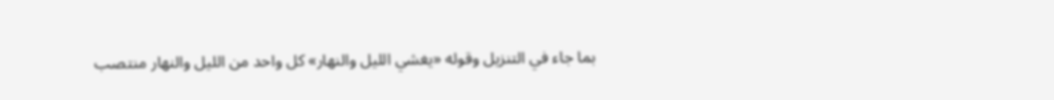بما جاء في التنزيل وقوله «يغشي الليل والنهار» كل واحد من الليل والنهار منتصب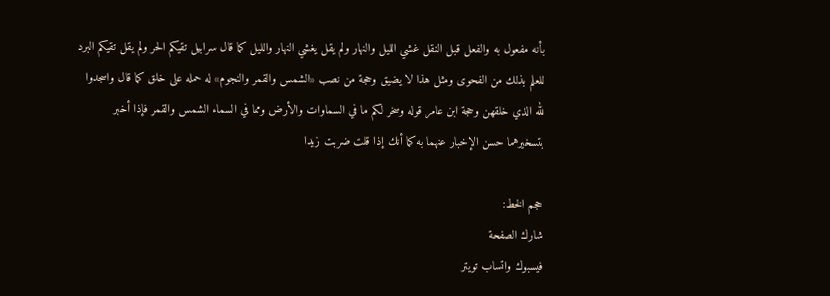بأنه مفعول به والفعل قبل النقل غشي الليل والنهار ولم يقل يغشي النهار والليل كما قال سرابيل تقيكم الحر ولم يقل تقيكم البرد للعلم بذلك من الفحوى ومثل هذا لا يضيق وحجة من نصب «الشمس والقمر والنجوم» له حمله على خلق كما قال واسجدوا لله الذي خلقهن وحجة ابن عامر قوله وسخر لكم ما في السماوات والأرض ومما في السماء الشمس والقمر فإذا أخبر بتسخيرهما حسن الإخبار عنهما به كما أنك إذا قلت ضربت زيدا

حجم الخط:
شارك الصفحة
فيسبوك واتساب تويتر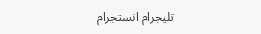تليجرام انستجرام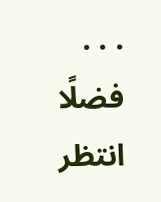. . .
فضلًا انتظر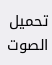تحميل الصوت